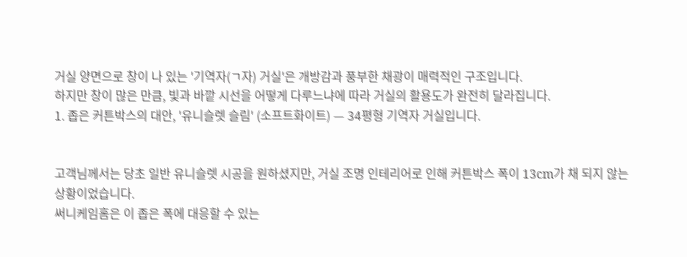거실 양면으로 창이 나 있는 '기역자(ㄱ자) 거실'은 개방감과 풍부한 채광이 매력적인 구조입니다.
하지만 창이 많은 만큼, 빛과 바깥 시선을 어떻게 다루느냐에 따라 거실의 활용도가 완전히 달라집니다.
1. 좁은 커튼박스의 대안, '유니슬렛 슬림' (소프트화이트) — 34평형 기역자 거실입니다.


고객님께서는 당초 일반 유니슬렛 시공을 원하셨지만, 거실 조명 인테리어로 인해 커튼박스 폭이 13cm가 채 되지 않는 상황이었습니다.
써니케임홈은 이 좁은 폭에 대응할 수 있는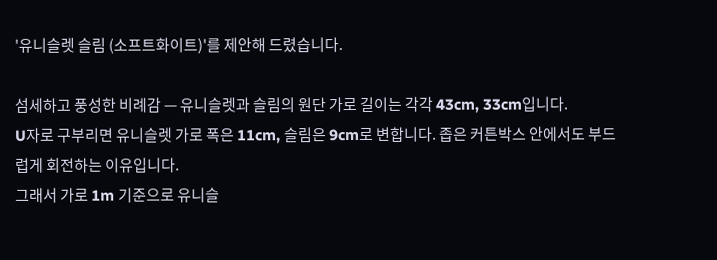'유니슬렛 슬림 (소프트화이트)'를 제안해 드렸습니다.

섬세하고 풍성한 비례감 — 유니슬렛과 슬림의 원단 가로 길이는 각각 43cm, 33cm입니다.
U자로 구부리면 유니슬렛 가로 폭은 11cm, 슬림은 9cm로 변합니다. 좁은 커튼박스 안에서도 부드럽게 회전하는 이유입니다.
그래서 가로 1m 기준으로 유니슬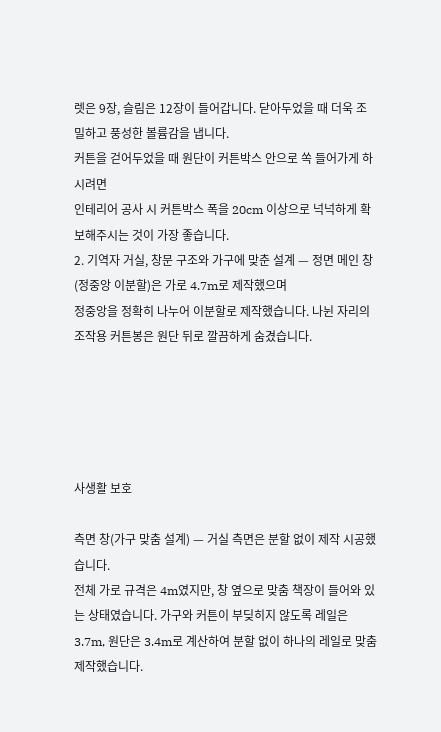렛은 9장, 슬림은 12장이 들어갑니다. 닫아두었을 때 더욱 조밀하고 풍성한 볼륨감을 냅니다.
커튼을 걷어두었을 때 원단이 커튼박스 안으로 쏙 들어가게 하시려면
인테리어 공사 시 커튼박스 폭을 20cm 이상으로 넉넉하게 확보해주시는 것이 가장 좋습니다.
2. 기역자 거실, 창문 구조와 가구에 맞춘 설계 — 정면 메인 창(정중앙 이분할)은 가로 4.7m로 제작했으며
정중앙을 정확히 나누어 이분할로 제작했습니다. 나뉜 자리의 조작용 커튼봉은 원단 뒤로 깔끔하게 숨겼습니다.





사생활 보호

측면 창(가구 맞춤 설계) — 거실 측면은 분할 없이 제작 시공했습니다.
전체 가로 규격은 4m였지만, 창 옆으로 맞춤 책장이 들어와 있는 상태였습니다. 가구와 커튼이 부딪히지 않도록 레일은 3.7m, 원단은 3.4m로 계산하여 분할 없이 하나의 레일로 맞춤 제작했습니다.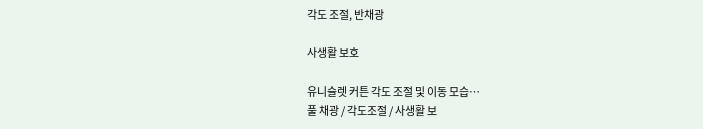각도 조절, 반채광

사생활 보호

유니슬렛 커튼 각도 조절 및 이동 모습…
풀 채광 / 각도조절 / 사생활 보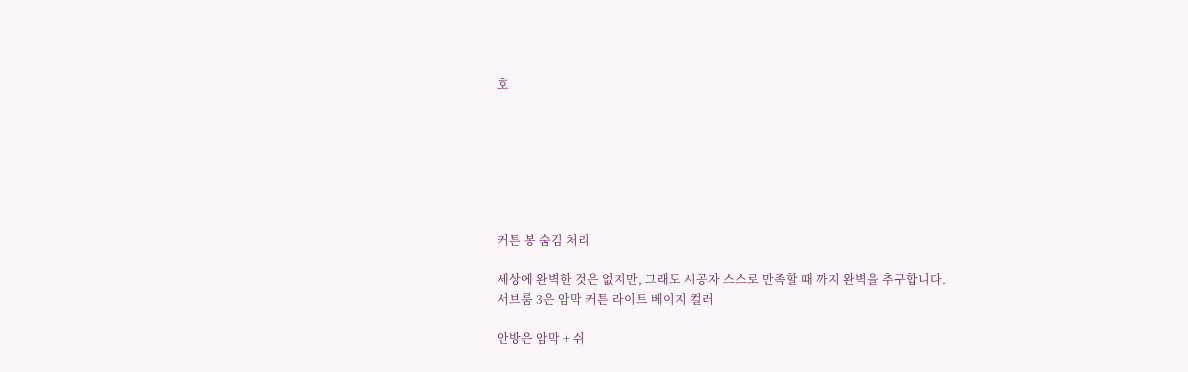호







커튼 봉 숨김 처리

세상에 완벽한 것은 없지만, 그래도 시공자 스스로 만족할 때 까지 완벽을 추구합니다.
서브룸 3은 암막 커튼 라이트 베이지 컬러

안방은 암막 + 쉬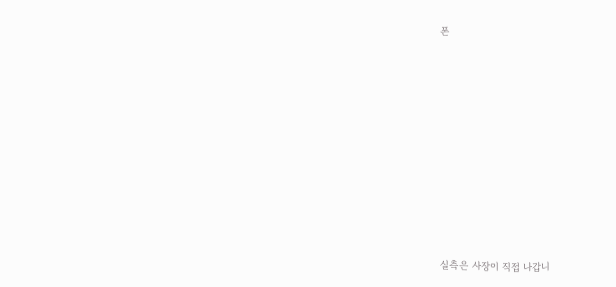폰












실측은 사장이 직접 나갑니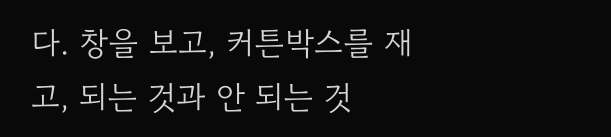다. 창을 보고, 커튼박스를 재고, 되는 것과 안 되는 것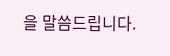을 말씀드립니다.